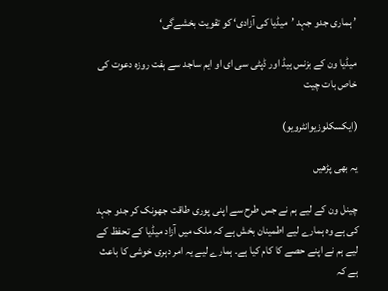’ ہماری جدو جہد ’میڈیا کی آزادی‘ کو تقویت بخشےگی‘

میڈیا ون کے بزنس ہیڈ اور ڈپٹی سی ای او ایم ساجد سے ہفت روزہ دعوت کی خاص بات چیت

(ایکسکلوزیوانٹرویو)

یہ بھی پڑھیں

چینل ون کے لیے ہم نے جس طرح سے اپنی پوری طاقت جھونک کر جدو جہد کی ہے وہ ہمارے لیے اطمینان بخش ہے کہ ملک میں آزاد میڈیا کے تحفظ کے لیے ہم نے اپنے حصے کا کام کیا ہے۔ ہمارے لیے یہ امر دہری خوشی کا باعث ہے کہ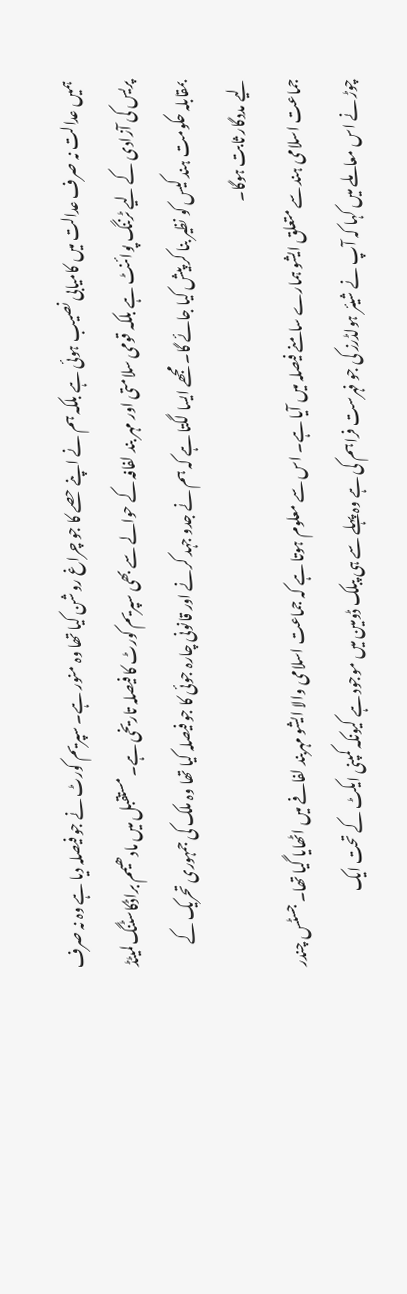ہمیں عدالت نہ صرف عدالت میں کامیابی نصیب ہوئی ہے بلکہ ہم نے اپنے حصے کا جو چراغ روشن کیا تھا وہ منور ہے۔ سپریم کورٹ نے جو فیصلہ دیا ہے وہ نہ صرف پریس کی آزادی کے لیے ٹرننگ پوائنٹ ہے بلکہ قومی سلامتی اور مہر بند لفافہ کے حوالے سے بھی سپریم کورٹ کا فیصلہ تاریخی ہے۔ مستقبل میں مادھیمم براڈکاسٹنگ لمیٹڈ بمقابلہ حکومت ہند کیس کو نظیر بنا کر پیش کیا جائے گا۔ مجھے ایسا لگتا ہے کہ ہم نے جدو جہد کرنے اور قانونی چارہ جوئی کا جو فیصلہ کیا تھا وہ ملک کی جمہوری تحریک کے لیے مددگار ثابت ہوگا۔
جماعت اسلامی ہند سے متعلق ایشو ہمارے سامنے فیصلہ میں آیا ہے۔ اس سے معلوم ہوتا ہے کہ جماعت اسلامی والا ایشو مہربند لفافے میں اٹھایا گیا تھا۔ جسٹس چندر چوڑ نے اس معاملے میں کہا کہ آپ نے شیئر ہولڈرز کی جو فہرست فراہم کی ہے وہ پہلے سے ہی پبلک ڈومین میں موجود ہے کیونکہ کمپنی ایکٹ کے تحت ایک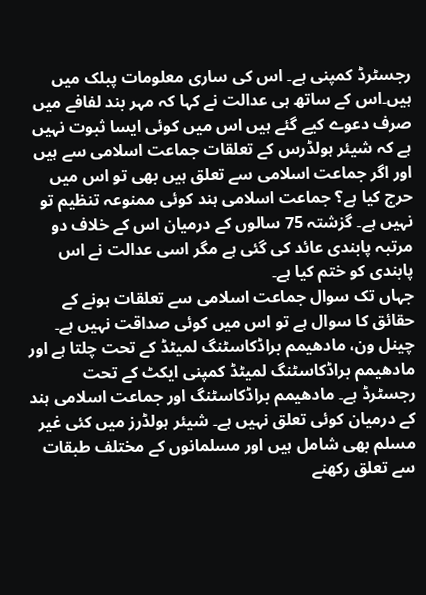رجسٹرڈ کمپنی ہے۔ اس کی ساری معلومات پبلک میں ہیں۔اس کے ساتھ ہی عدالت نے کہا کہ مہر بند لفافے میں صرف دعوے کیے گئے ہیں اس میں کوئی ایسا ثبوت نہیں ہے کہ شیئر ہولڈرس کے تعلقات جماعت اسلامی سے ہیں اور اگر جماعت اسلامی سے تعلق ہیں بھی تو اس میں حرج کیا ہے؟ جماعت اسلامی ہند کوئی ممنوعہ تنظیم تو نہیں ہے۔ گزشتہ 75 سالوں کے درمیان اس کے خلاف دو مرتبہ پابندی عائد کی گئی ہے مگر اسی عدالت نے اس پابندی کو ختم کیا ہے۔
جہاں تک سوال جماعت اسلامی سے تعلقات ہونے کے حقائق کا سوال ہے تو اس میں کوئی صداقت نہیں ہے۔ چینل ون، مادھیمم براڈکاسٹنگ لمیٹڈ کے تحت چلتا ہے اور مادھیمم براڈکاسٹنگ لمیٹڈ کمپنی ایکٹ کے تحت رجسٹرڈ ہے۔ مادھیمم براڈکاسٹنگ اور جماعت اسلامی ہند کے درمیان کوئی تعلق نہیں ہے۔ شیئر ہولڈرز میں کئی غیر مسلم بھی شامل ہیں اور مسلمانوں کے مختلف طبقات سے تعلق رکھنے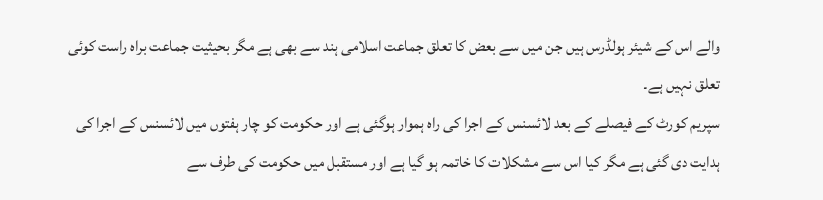والے اس کے شیئر ہولڈرس ہیں جن میں سے بعض کا تعلق جماعت اسلامی ہند سے بھی ہے مگر بحیثیت جماعت براہ راست کوئی تعلق نہیں ہے۔
سپریم کورٹ کے فیصلے کے بعد لائسنس کے اجرا کی راہ ہموار ہوگئی ہے اور حکومت کو چار ہفتوں میں لائسنس کے اجرا کی ہدایت دی گئی ہے مگر کیا اس سے مشکلات کا خاتمہ ہو گیا ہے اور مستقبل میں حکومت کی طرف سے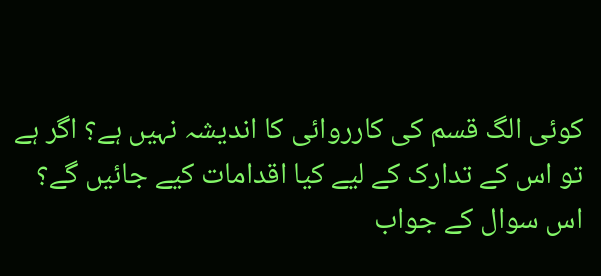کوئی الگ قسم کی کارروائی کا اندیشہ نہیں ہے؟ اگر ہے تو اس کے تدارک کے لیے کیا اقدامات کیے جائیں گے؟ اس سوال کے جواب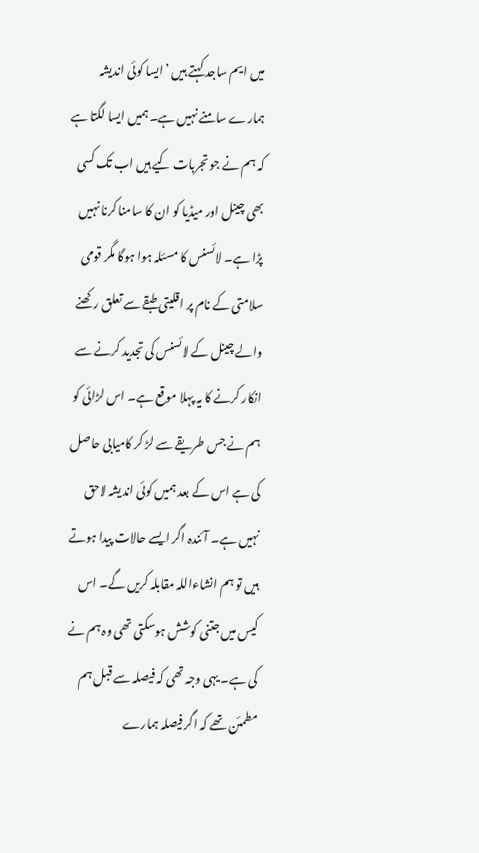میں ایم ساجد کہتے ہیں ’ایسا کوئی اندیشہ ہمارے سامنے نہیں ہے۔ہمیں ایسا لگتا ہے کہ ہم نے جو تجربات کیے ہیں اب تک کسی بھی چینل اور میڈیا کو ان کا سامنا کرنا نہیں پڑا ہے۔ لائسنس کا مسئلہ ہوا ہوگا مگر قومی سلامتی کے نام پر اقلیتی طبقے سے تعلق رکھنے والے چینل کے لائسنس کی تجدید کرنے سے انکار کرنے کا یہ پہلا موقع ہے۔ اس لڑائی کو ہم نے جس طریقے سے لڑ کر کامیابی حاصل کی ہے اس کے بعد ہمیں کوئی اندیشہ لاحق نہیں ہے۔ آئندہ اگر ایسے حالات پیدا ہوتے ہیں تو ہم انشاءاللہ مقابلہ کریں گے۔ اس کیس میں جتنی کوشش ہوسکتی تھی وہ ہم نے کی ہے۔ یہی وجہ تھی کہ فیصلہ سے قبل ہم مطمئن تھے کہ اگر فیصلہ ہمارے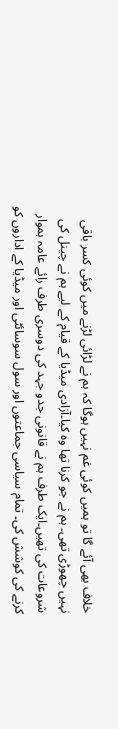خلاف بھی آئے گا تو ہمیں کوئی غم نہیں ہوگا کہ ہم نے لڑائی لڑنے میں کوئی کسر باقی نہیں چھوڑی تھی۔ ہم نے جو کرنا تھا وہ کیا۔آزادی میڈیا کے قیام کے لیے ہم نے چینل کی شروعات کی تھیں۔ایک طرف ہم نے قانونی جدو جہد کی دوسری طرف رائے عامہ ہموار کرنے کی کوشش کی۔ تمام سیاسی جماعتوں اور سول سوسائٹی اور میڈیا کے اداروں کو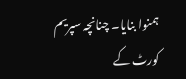ہمنوا بنایا۔ چنانچہ سپریم کورٹ کے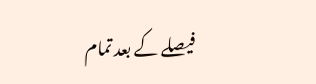فیصلے کے بعد تمام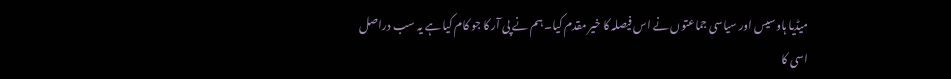میڈیا ہاوسیس اور سیاسی جماعتوں نے اس فیصلہ کا خیر مقدم کیا۔ ہم نے پی آر کا جو کام کیا ہے یہ سب دراصل اسی کا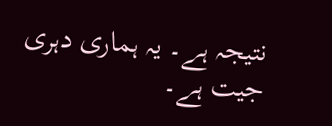نتیجہ ہے۔ یہ ہماری دہری جیت ہے۔